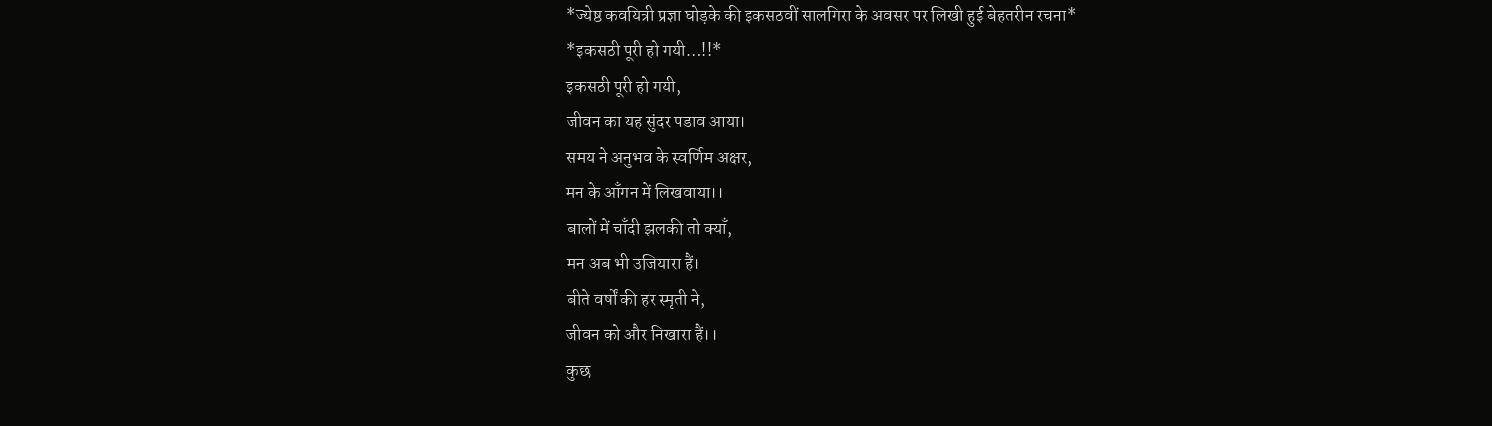*ज्येष्ठ कवयित्री प्रज्ञा घोड़के की इकसठवीं सालगिरा के अवसर पर लिखी हुई बेहतरीन रचना*
*इकसठी पूरी हो गयी…!!*
इकसठी पूरी हो गयी,
जीवन का यह सुंदर पडाव आया।
समय ने अनुभव के स्वर्णिम अक्षर,
मन के आँगन में लिखवाया।।
बालों में चाँदी झलकी तो क्याँ,
मन अब भी उजियारा हैं।
बीते वर्षों की हर स्मृती ने,
जीवन को और निखारा हैं।।
कुछ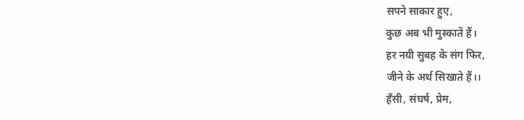सपने साकार हुए,
कुछ अब भी मुस्कातें हैं।
हर नयी सुबह के संग फिर,
जीने के अर्थ सिखाते हैं।।
हँसी, संघर्ष, प्रेम,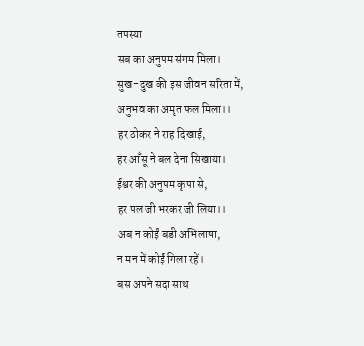तपस्या
सब का अनुपम संगम मिला।
सुख-दुख की इस जीवन सरिता में,
अनुभव का अमृत फल मिला।।
हर ठोकर ने राह दिखाई,
हर आँसू ने बल देना सिखाया।
ईश्वर की अनुपम कृपा से,
हर पल जी भरकर जी लिया।।
अब न कोईं बडी अभिलाषा,
न मन में कोईं गिला रहें।
बस अपने सदा साथ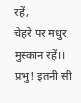रहें,
चेहरे पर मधुर मुस्कान रहें।।
प्रभु! इतनी सी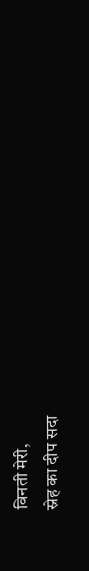विनती मेरी,
स्नेह का दीप सदा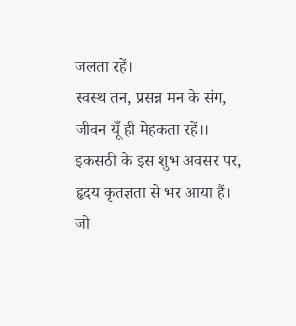जलता रहें।
स्वस्थ तन, प्रसन्न मन के संग,
जीवन यूँ ही मेहकता रहें।।
इकसठी के इस शुभ अवसर पर,
हृदय कृतज्ञता से भर आया हैं।
जो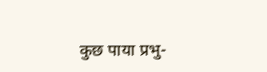कुछ पाया प्रभु-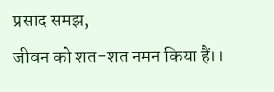प्रसाद समझ,
जीवन को शत-शत नमन किया हैं।।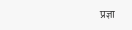प्रज्ञा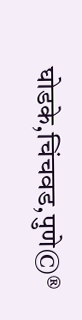घोडके,चिंचवड,पुणे©®